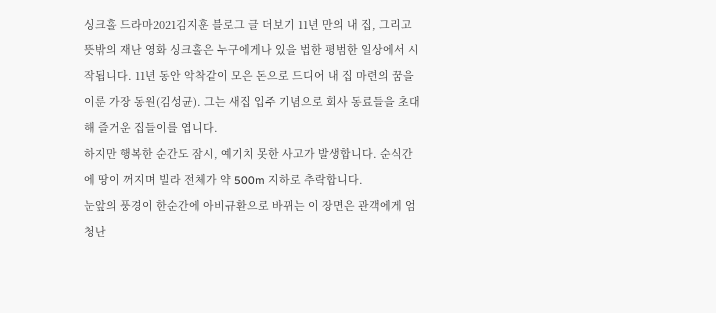싱크홀 드라마2021김지훈 블로그 글 더보기 11년 만의 내 집, 그리고 뜻밖의 재난 영화 싱크홀은 누구에게나 있을 법한 평범한 일상에서 시작됩니다. 11년 동안 악착같이 모은 돈으로 드디어 내 집 마련의 꿈을 이룬 가장 동원(김성균). 그는 새집 입주 기념으로 회사 동료들을 초대해 즐거운 집들이를 엽니다.
하지만 행복한 순간도 잠시, 예기치 못한 사고가 발생합니다. 순식간에 땅이 꺼지며 빌라 전체가 약 500m 지하로 추락합니다.
눈앞의 풍경이 한순간에 아비규환으로 바뀌는 이 장면은 관객에게 엄청난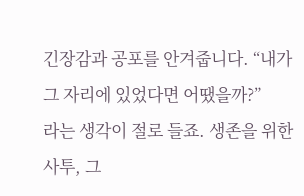긴장감과 공포를 안겨줍니다. “내가 그 자리에 있었다면 어땠을까?”
라는 생각이 절로 들죠. 생존을 위한 사투, 그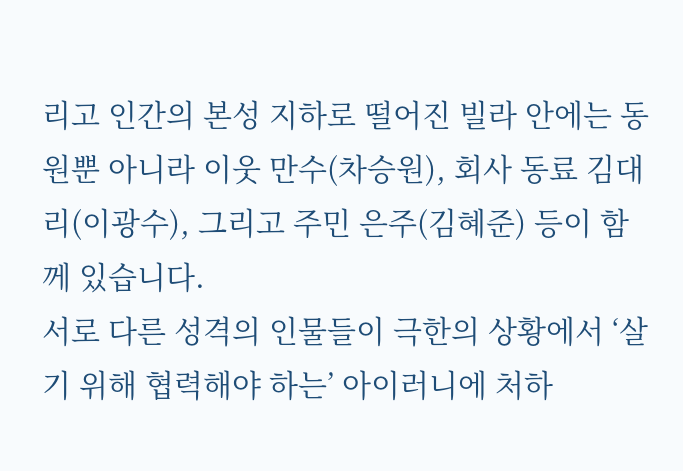리고 인간의 본성 지하로 떨어진 빌라 안에는 동원뿐 아니라 이웃 만수(차승원), 회사 동료 김대리(이광수), 그리고 주민 은주(김혜준) 등이 함께 있습니다.
서로 다른 성격의 인물들이 극한의 상황에서 ‘살기 위해 협력해야 하는’ 아이러니에 처하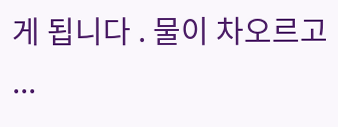게 됩니다 . 물이 차오르고 ...